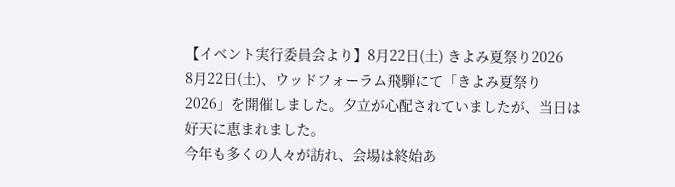【イベント実行委員会より】8月22日(土) きよみ夏祭り2026
8月22日(土)、ウッドフォーラム飛騨にて「きよみ夏祭り2026」を開催しました。夕立が心配されていましたが、当日は好天に恵まれました。
今年も多くの人々が訪れ、会場は終始あ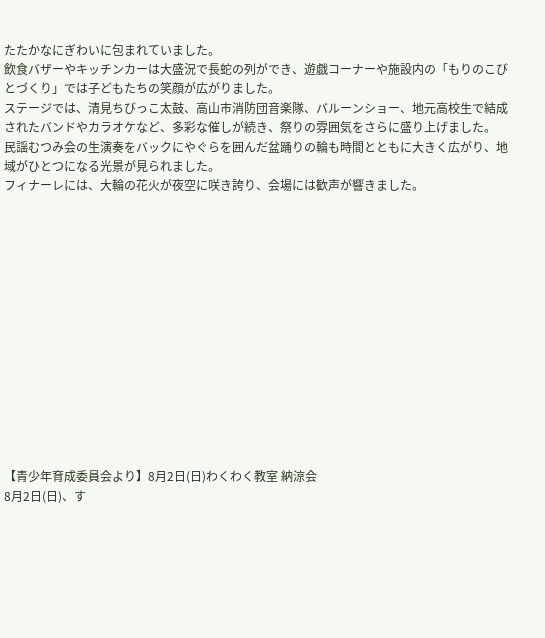たたかなにぎわいに包まれていました。
飲食バザーやキッチンカーは大盛況で長蛇の列ができ、遊戯コーナーや施設内の「もりのこびとづくり」では子どもたちの笑顔が広がりました。
ステージでは、清見ちびっこ太鼓、高山市消防団音楽隊、バルーンショー、地元高校生で結成されたバンドやカラオケなど、多彩な催しが続き、祭りの雰囲気をさらに盛り上げました。
民謡むつみ会の生演奏をバックにやぐらを囲んだ盆踊りの輪も時間とともに大きく広がり、地域がひとつになる光景が見られました。
フィナーレには、大輪の花火が夜空に咲き誇り、会場には歓声が響きました。














【青少年育成委員会より】8月2日(日)わくわく教室 納涼会
8月2日(日)、す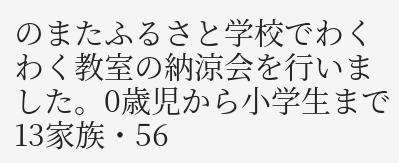のまたふるさと学校でわくわく教室の納涼会を行いました。0歳児から小学生まで13家族・56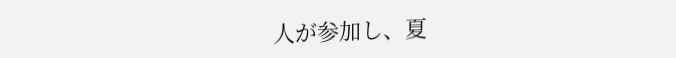人が参加し、夏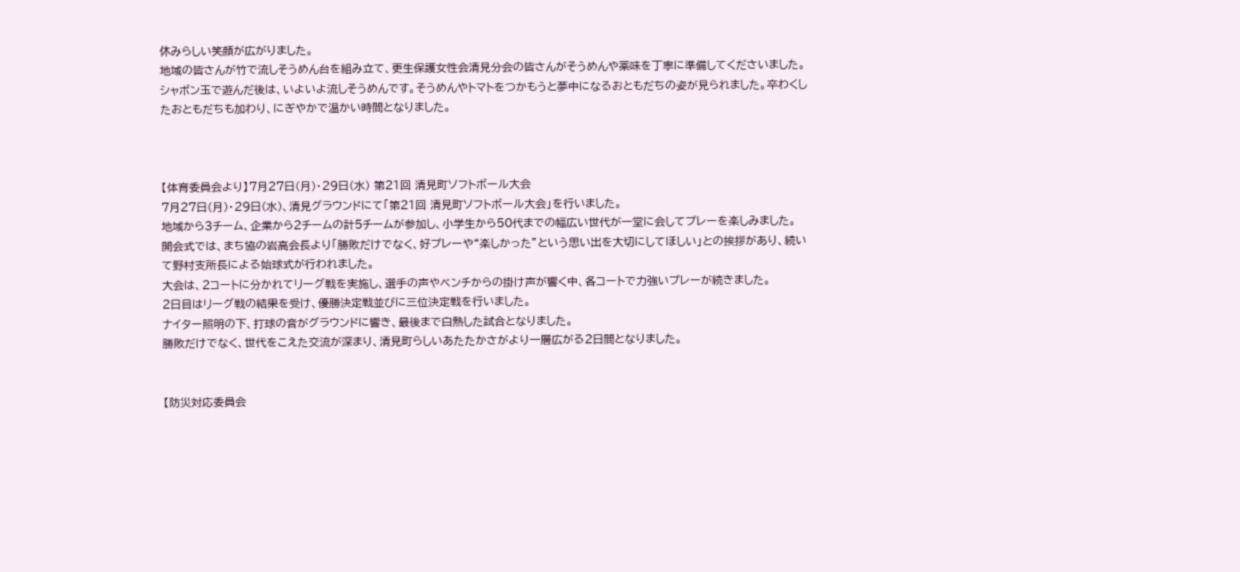休みらしい笑顔が広がりました。
地域の皆さんが竹で流しそうめん台を組み立て、更生保護女性会清見分会の皆さんがそうめんや薬味を丁寧に準備してくださいました。
シャボン玉で遊んだ後は、いよいよ流しそうめんです。そうめんやトマトをつかもうと夢中になるおともだちの姿が見られました。卒わくしたおともだちも加わり、にぎやかで温かい時間となりました。



【体育委員会より】7月27日(月)・29日(水) 第21回 清見町ソフトボール大会
7月27日(月)・29日(水)、清見グラウンドにて「第21回 清見町ソフトボール大会」を行いました。
地域から3チーム、企業から2チームの計5チームが参加し、小学生から50代までの幅広い世代が一堂に会してプレーを楽しみました。
開会式では、まち協の岩高会長より「勝敗だけでなく、好プレーや“楽しかった”という思い出を大切にしてほしい」との挨拶があり、続いて野村支所長による始球式が行われました。
大会は、2コートに分かれてリーグ戦を実施し、選手の声やベンチからの掛け声が響く中、各コートで力強いプレーが続きました。
2日目はリーグ戦の結果を受け、優勝決定戦並びに三位決定戦を行いました。
ナイター照明の下、打球の音がグラウンドに響き、最後まで白熱した試合となりました。
勝敗だけでなく、世代をこえた交流が深まり、清見町らしいあたたかさがより一層広がる2日間となりました。


【防災対応委員会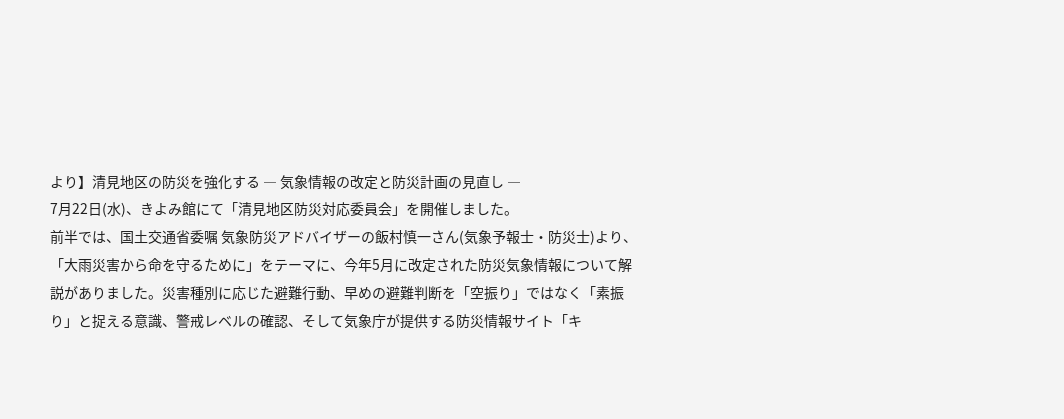より】清見地区の防災を強化する ― 気象情報の改定と防災計画の見直し ―
7月22日(水)、きよみ館にて「清見地区防災対応委員会」を開催しました。
前半では、国土交通省委嘱 気象防災アドバイザーの飯村慎一さん(気象予報士・防災士)より、「大雨災害から命を守るために」をテーマに、今年5月に改定された防災気象情報について解説がありました。災害種別に応じた避難行動、早めの避難判断を「空振り」ではなく「素振り」と捉える意識、警戒レベルの確認、そして気象庁が提供する防災情報サイト「キ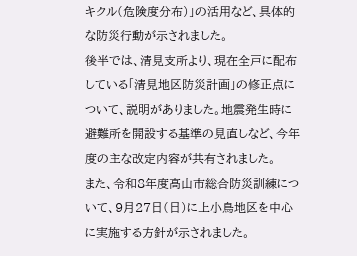キクル(危険度分布)」の活用など、具体的な防災行動が示されました。
後半では、清見支所より、現在全戸に配布している「清見地区防災計画」の修正点について、説明がありました。地震発生時に避難所を開設する基準の見直しなど、今年度の主な改定内容が共有されました。
また、令和8年度高山市総合防災訓練について、9月27日(日)に上小鳥地区を中心に実施する方針が示されました。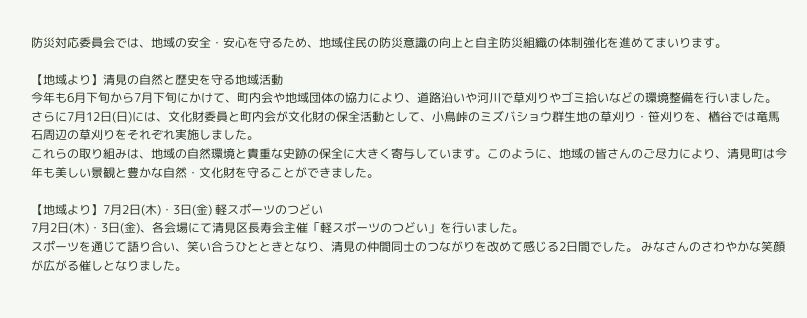防災対応委員会では、地域の安全・安心を守るため、地域住民の防災意識の向上と自主防災組織の体制強化を進めてまいります。

【地域より】清見の自然と歴史を守る地域活動
今年も6月下旬から7月下旬にかけて、町内会や地域団体の協力により、道路沿いや河川で草刈りやゴミ拾いなどの環境整備を行いました。
さらに7月12日(日)には、文化財委員と町内会が文化財の保全活動として、小鳥峠のミズバショウ群生地の草刈り・笹刈りを、楢谷では竜馬石周辺の草刈りをそれぞれ実施しました。
これらの取り組みは、地域の自然環境と貴重な史跡の保全に大きく寄与しています。このように、地域の皆さんのご尽力により、清見町は今年も美しい景観と豊かな自然・文化財を守ることができました。

【地域より】7月2日(木)・3日(金) 軽スポーツのつどい
7月2日(木)・3日(金)、各会場にて清見区長寿会主催「軽スポーツのつどい」を行いました。
スポーツを通じて語り合い、笑い合うひとときとなり、清見の仲間同士のつながりを改めて感じる2日間でした。 みなさんのさわやかな笑顔が広がる催しとなりました。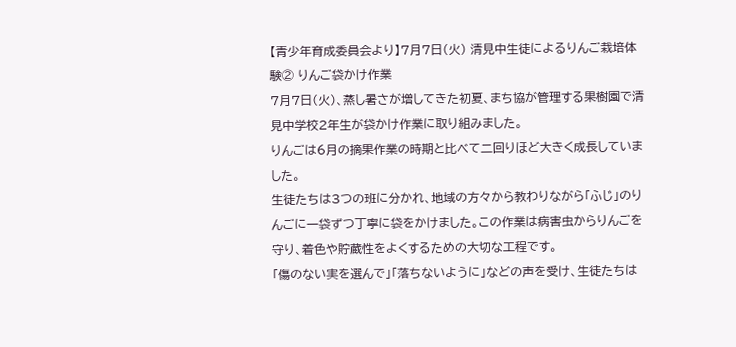【青少年育成委員会より】7月7日(火) 清見中生徒によるりんご栽培体験② りんご袋かけ作業
7月7日(火)、蒸し暑さが増してきた初夏、まち協が管理する果樹園で清見中学校2年生が袋かけ作業に取り組みました。
りんごは6月の摘果作業の時期と比べて二回りほど大きく成長していました。
生徒たちは3つの班に分かれ、地域の方々から教わりながら「ふじ」のりんごに一袋ずつ丁寧に袋をかけました。この作業は病害虫からりんごを守り、着色や貯蔵性をよくするための大切な工程です。
「傷のない実を選んで」「落ちないように」などの声を受け、生徒たちは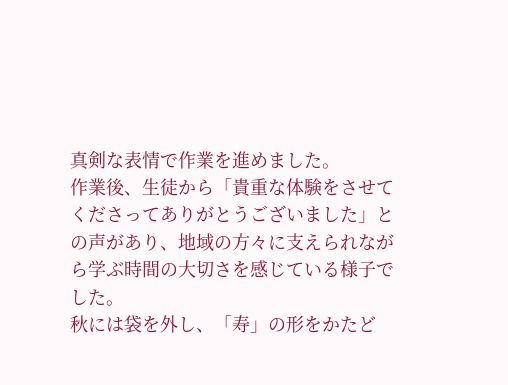真剣な表情で作業を進めました。
作業後、生徒から「貴重な体験をさせてくださってありがとうございました」との声があり、地域の方々に支えられながら学ぶ時間の大切さを感じている様子でした。
秋には袋を外し、「寿」の形をかたど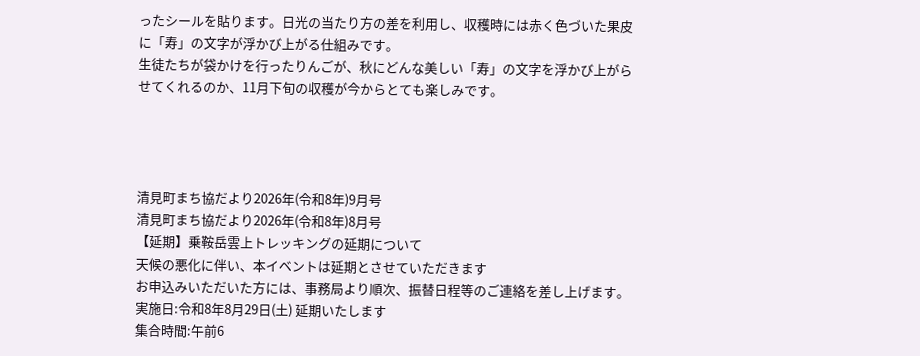ったシールを貼ります。日光の当たり方の差を利用し、収穫時には赤く色づいた果皮に「寿」の文字が浮かび上がる仕組みです。
生徒たちが袋かけを行ったりんごが、秋にどんな美しい「寿」の文字を浮かび上がらせてくれるのか、11月下旬の収穫が今からとても楽しみです。




清見町まち協だより2026年(令和8年)9月号
清見町まち協だより2026年(令和8年)8月号
【延期】乗鞍岳雲上トレッキングの延期について
天候の悪化に伴い、本イベントは延期とさせていただきます
お申込みいただいた方には、事務局より順次、振替日程等のご連絡を差し上げます。
実施日:令和8年8月29日(土) 延期いたします
集合時間:午前6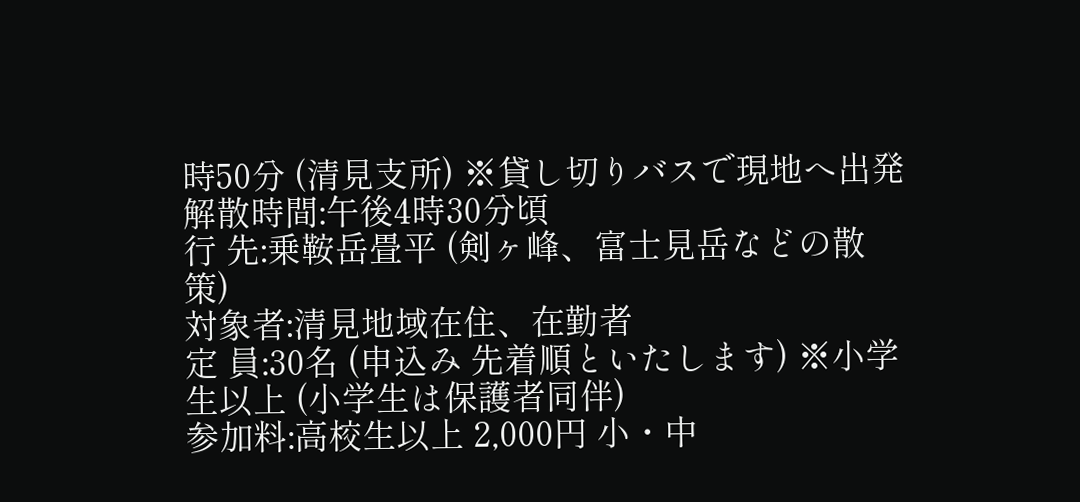時50分 (清見支所) ※貸し切りバスで現地へ出発
解散時間:午後4時30分頃
行 先:乗鞍岳畳平 (剣ヶ峰、富士見岳などの散策)
対象者:清見地域在住、在勤者
定 員:30名 (申込み 先着順といたします) ※小学生以上 (小学生は保護者同伴)
参加料:高校生以上 2,000円 小・中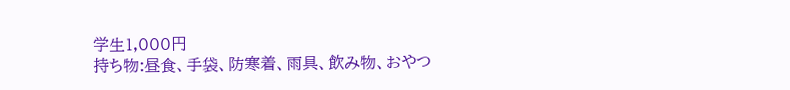学生1,000円
持ち物:昼食、手袋、防寒着、雨具、飲み物、おやつ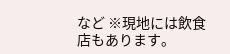など ※現地には飲食店もあります。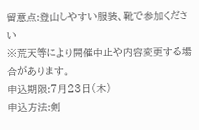留意点:登山しやすい服装、靴で参加ください
※荒天等により開催中止や内容変更する場合があります。
申込期限:7月23日(木)
申込方法:剣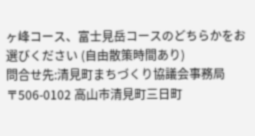ヶ峰コース、富士見岳コースのどちらかをお選びください (自由散策時間あり)
問合せ先:清見町まちづくり協議会事務局
〒506-0102 高山市清見町三日町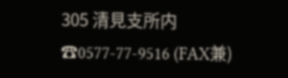305 清見支所内
☎0577-77-9516 (FAX兼)